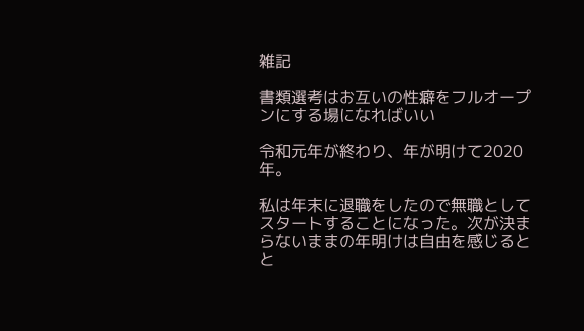雑記

書類選考はお互いの性癖をフルオープンにする場になればいい

令和元年が終わり、年が明けて2020年。

私は年末に退職をしたので無職としてスタートすることになった。次が決まらないままの年明けは自由を感じるとと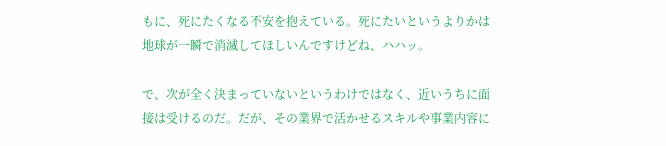もに、死にたくなる不安を抱えている。死にたいというよりかは地球が一瞬で消滅してほしいんですけどね、ハハッ。

で、次が全く決まっていないというわけではなく、近いうちに面接は受けるのだ。だが、その業界で活かせるスキルや事業内容に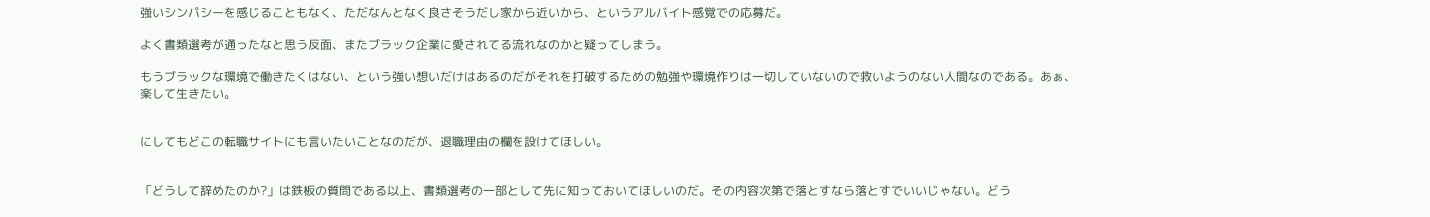強いシンパシーを感じることもなく、ただなんとなく良さそうだし家から近いから、というアルバイト感覚での応募だ。

よく書類選考が通ったなと思う反面、またブラック企業に愛されてる流れなのかと疑ってしまう。

もうブラックな環境で働きたくはない、という強い想いだけはあるのだがそれを打破するための勉強や環境作りは一切していないので救いようのない人間なのである。あぁ、楽して生きたい。


にしてもどこの転職サイトにも言いたいことなのだが、退職理由の欄を設けてほしい。


「どうして辞めたのか?」は鉄板の質問である以上、書類選考の一部として先に知っておいてほしいのだ。その内容次第で落とすなら落とすでいいじゃない。どう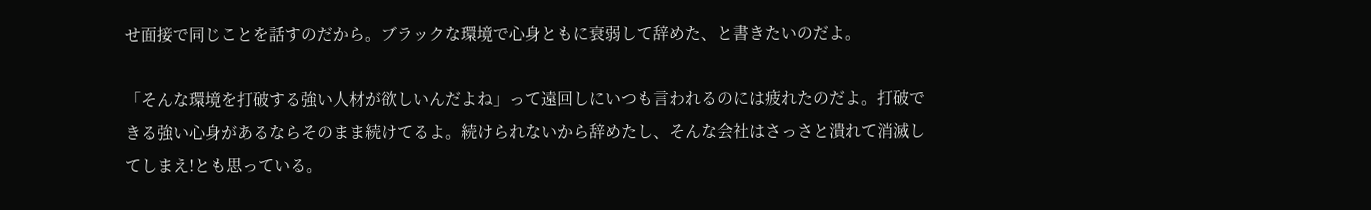せ面接で同じことを話すのだから。ブラックな環境で心身ともに衰弱して辞めた、と書きたいのだよ。

「そんな環境を打破する強い人材が欲しいんだよね」って遠回しにいつも言われるのには疲れたのだよ。打破できる強い心身があるならそのまま続けてるよ。続けられないから辞めたし、そんな会社はさっさと潰れて消滅してしまえ!とも思っている。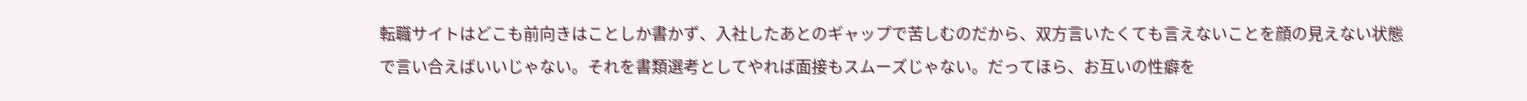転職サイトはどこも前向きはことしか書かず、入社したあとのギャップで苦しむのだから、双方言いたくても言えないことを顔の見えない状態で言い合えばいいじゃない。それを書類選考としてやれば面接もスムーズじゃない。だってほら、お互いの性癖を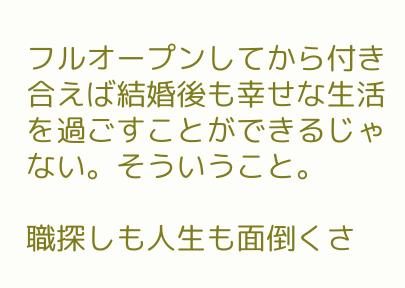フルオープンしてから付き合えば結婚後も幸せな生活を過ごすことができるじゃない。そういうこと。

職探しも人生も面倒くさ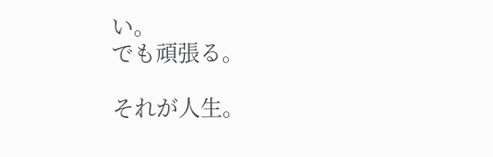い。
でも頑張る。

それが人生。